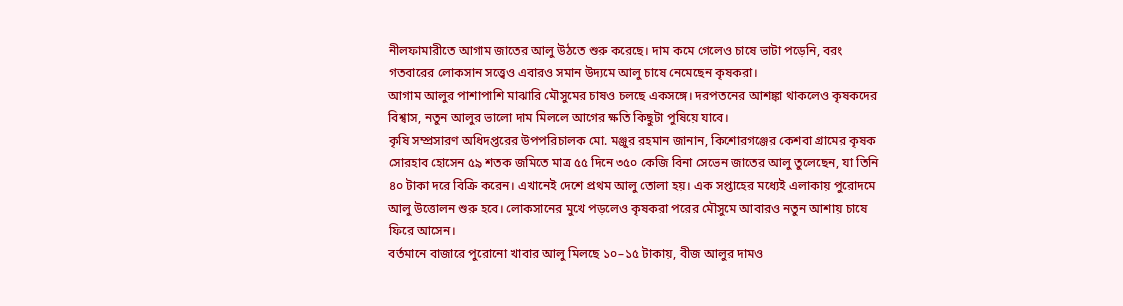নীলফামারীতে আগাম জাতের আলু উঠতে শুরু করেছে। দাম কমে গেলেও চাষে ভাটা পড়েনি, বরং গতবারের লোকসান সত্ত্বেও এবারও সমান উদ্যমে আলু চাষে নেমেছেন কৃষকরা।
আগাম আলুর পাশাপাশি মাঝারি মৌসুমের চাষও চলছে একসঙ্গে। দরপতনের আশঙ্কা থাকলেও কৃষকদের বিশ্বাস, নতুন আলুর ভালো দাম মিললে আগের ক্ষতি কিছুটা পুষিয়ে যাবে।
কৃষি সম্প্রসারণ অধিদপ্তরের উপপরিচালক মো. মঞ্জুর রহমান জানান, কিশোরগঞ্জের কেশবা গ্রামের কৃষক সোরহাব হোসেন ৫৯ শতক জমিতে মাত্র ৫৫ দিনে ৩৫০ কেজি বিনা সেভেন জাতের আলু তুলেছেন, যা তিনি ৪০ টাকা দরে বিক্রি করেন। এখানেই দেশে প্রথম আলু তোলা হয়। এক সপ্তাহের মধ্যেই এলাকায় পুরোদমে আলু উত্তোলন শুরু হবে। লোকসানের মুখে পড়লেও কৃষকরা পরের মৌসুমে আবারও নতুন আশায় চাষে ফিরে আসেন।
বর্তমানে বাজারে পুরোনো খাবার আলু মিলছে ১০–১৫ টাকায়, বীজ আলুর দামও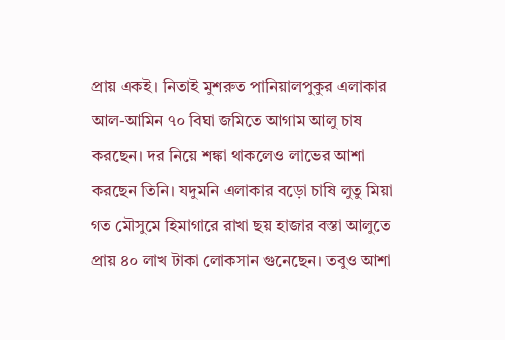প্রায় একই। নিতাই মুশরুত পানিয়ালপুকুর এলাকার আল-আমিন ৭০ বিঘা জমিতে আগাম আলু চাষ করছেন। দর নিয়ে শঙ্কা থাকলেও লাভের আশা করছেন তিনি। যদুমনি এলাকার বড়ো চাষি লুতু মিয়া গত মৌসুমে হিমাগারে রাখা ছয় হাজার বস্তা আলুতে প্রায় ৪০ লাখ টাকা লোকসান গুনেছেন। তবুও আশা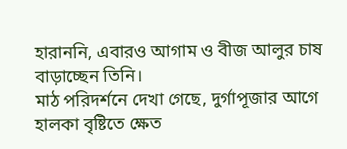হারাননি, এবারও আগাম ও বীজ আলুর চাষ বাড়াচ্ছেন তিনি।
মাঠ পরিদর্শনে দেখা গেছে, দুর্গাপূজার আগে হালকা বৃষ্টিতে ক্ষেত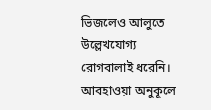ভিজলেও আলুতে উল্লেখযোগ্য রোগবালাই ধরেনি। আবহাওয়া অনুকূলে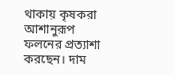থাকায় কৃষকরা আশানুরূপ ফলনের প্রত্যাশা করছেন। দাম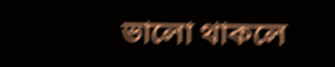ভালো থাকলে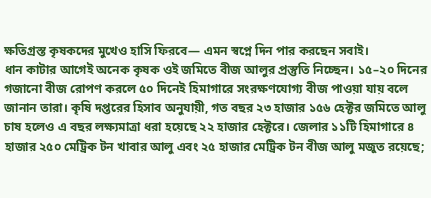ক্ষতিগ্রস্ত কৃষকদের মুখেও হাসি ফিরবে— এমন স্বপ্নে দিন পার করছেন সবাই।
ধান কাটার আগেই অনেক কৃষক ওই জমিতে বীজ আলুর প্রস্তুতি নিচ্ছেন। ১৫–২০ দিনের গজানো বীজ রোপণ করলে ৫০ দিনেই হিমাগারে সংরক্ষণযোগ্য বীজ পাওয়া যায় বলে জানান তারা। কৃষি দপ্তরের হিসাব অনুযায়ী, গত বছর ২৩ হাজার ১৫৬ হেক্টর জমিতে আলু চাষ হলেও এ বছর লক্ষ্যমাত্রা ধরা হয়েছে ২২ হাজার হেক্টরে। জেলার ১১টি হিমাগারে ৪ হাজার ২৫০ মেট্রিক টন খাবার আলু এবং ২৫ হাজার মেট্রিক টন বীজ আলু মজুত রয়েছে;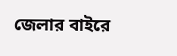জেলার বাইরে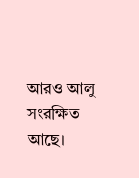আরও আলু সংরক্ষিত আছে।